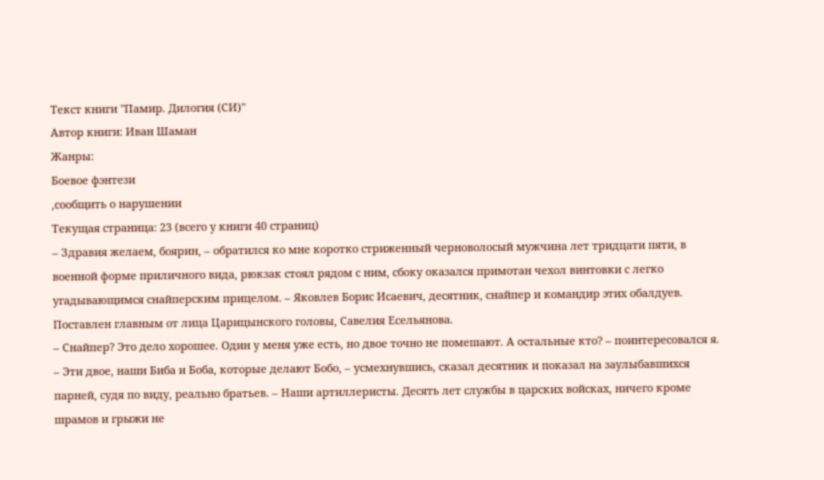Текст книги "Памир. Дилогия (СИ)"
Автор книги: Иван Шаман
Жанры:
Боевое фэнтези
,сообщить о нарушении
Текущая страница: 23 (всего у книги 40 страниц)
– Здравия желаем, боярин, – обратился ко мне коротко стриженный черноволосый мужчина лет тридцати пяти, в военной форме приличного вида, рюкзак стоял рядом с ним, сбоку оказался примотан чехол винтовки с легко угадывающимся снайперским прицелом. – Яковлев Борис Исаевич, десятник, снайпер и командир этих обалдуев. Поставлен главным от лица Царицынского головы, Савелия Есельянова.
– Снайпер? Это дело хорошее. Один у меня уже есть, но двое точно не помешают. А остальные кто? – поинтересовался я.
– Эти двое, наши Биба и Боба, которые делают Бобо, – усмехнувшись, сказал десятник и показал на заулыбавшихся парней, судя по виду, реально братьев. – Наши артиллеристы. Десять лет службы в царских войсках, ничего кроме шрамов и грыжи не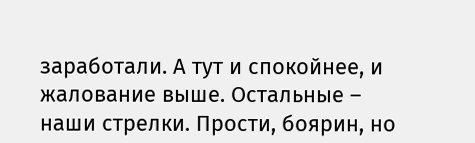заработали. А тут и спокойнее, и жалование выше. Остальные – наши стрелки. Прости, боярин, но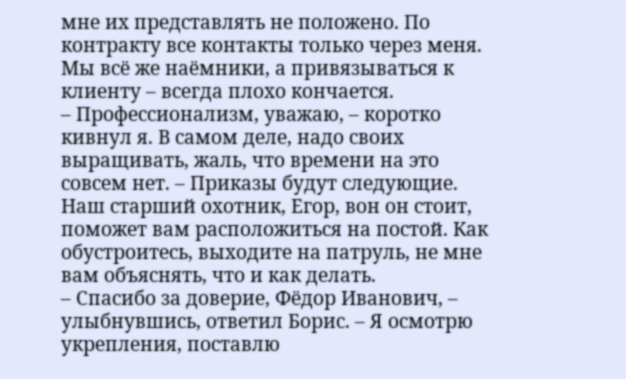мне их представлять не положено. По контракту все контакты только через меня. Мы всё же наёмники, а привязываться к клиенту – всегда плохо кончается.
– Профессионализм, уважаю, – коротко кивнул я. В самом деле, надо своих выращивать, жаль, что времени на это совсем нет. – Приказы будут следующие. Наш старший охотник, Егор, вон он стоит, поможет вам расположиться на постой. Как обустроитесь, выходите на патруль, не мне вам объяснять, что и как делать.
– Спасибо за доверие, Фёдор Иванович, – улыбнувшись, ответил Борис. – Я осмотрю укрепления, поставлю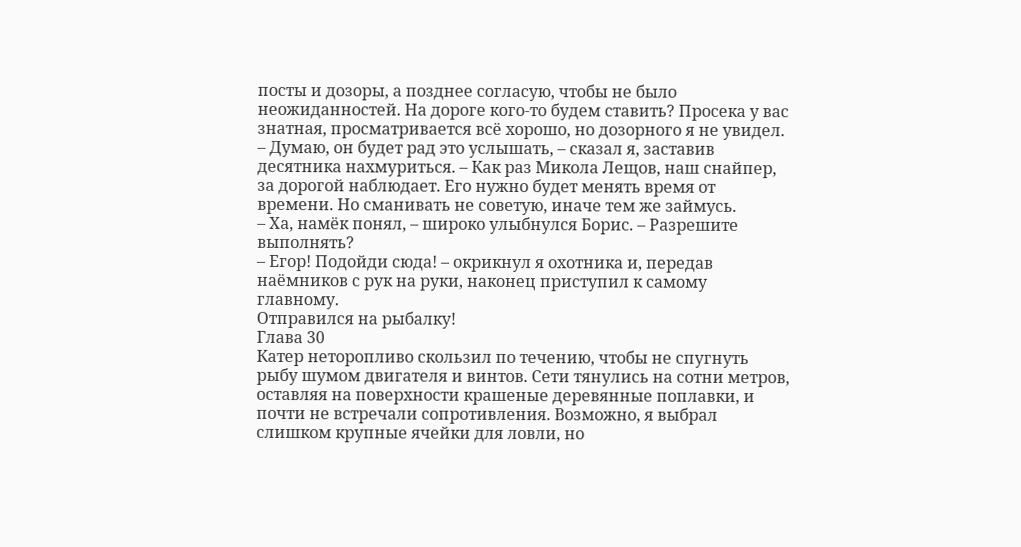посты и дозоры, а позднее согласую, чтобы не было неожиданностей. На дороге кого-то будем ставить? Просека у вас знатная, просматривается всё хорошо, но дозорного я не увидел.
– Думаю, он будет рад это услышать, – сказал я, заставив десятника нахмуриться. – Как раз Микола Лещов, наш снайпер, за дорогой наблюдает. Его нужно будет менять время от времени. Но сманивать не советую, иначе тем же займусь.
– Ха, намёк понял, – широко улыбнулся Борис. – Разрешите выполнять?
– Егор! Подойди сюда! – окрикнул я охотника и, передав наёмников с рук на руки, наконец приступил к самому главному.
Отправился на рыбалку!
Глава 30
Катер неторопливо скользил по течению, чтобы не спугнуть рыбу шумом двигателя и винтов. Сети тянулись на сотни метров, оставляя на поверхности крашеные деревянные поплавки, и почти не встречали сопротивления. Возможно, я выбрал слишком крупные ячейки для ловли, но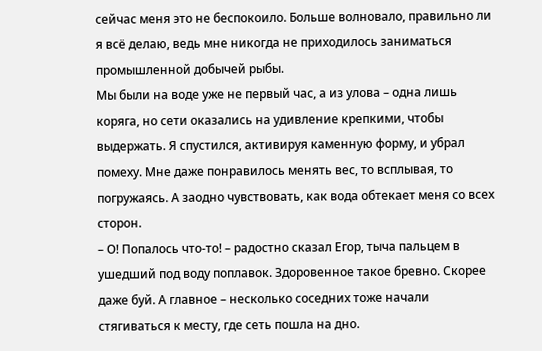сейчас меня это не беспокоило. Больше волновало, правильно ли я всё делаю, ведь мне никогда не приходилось заниматься промышленной добычей рыбы.
Мы были на воде уже не первый час, а из улова – одна лишь коряга, но сети оказались на удивление крепкими, чтобы выдержать. Я спустился, активируя каменную форму, и убрал помеху. Мне даже понравилось менять вес, то всплывая, то погружаясь. А заодно чувствовать, как вода обтекает меня со всех сторон.
– О! Попалось что-то! – радостно сказал Егор, тыча пальцем в ушедший под воду поплавок. Здоровенное такое бревно. Скорее даже буй. А главное – несколько соседних тоже начали стягиваться к месту, где сеть пошла на дно.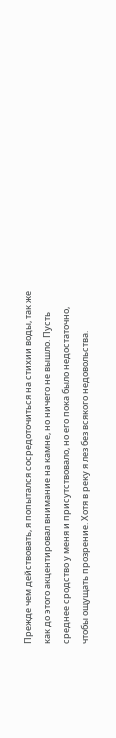Прежде чем действовать, я попытался сосредоточиться на стихии воды, так же как до этого акцентировал внимание на камне, но ничего не вышло. Пусть среднее сродство у меня и присутствовало, но его пока было недостаточно, чтобы ощущать прозрение. Хотя в реку я лез без всякого недовольства.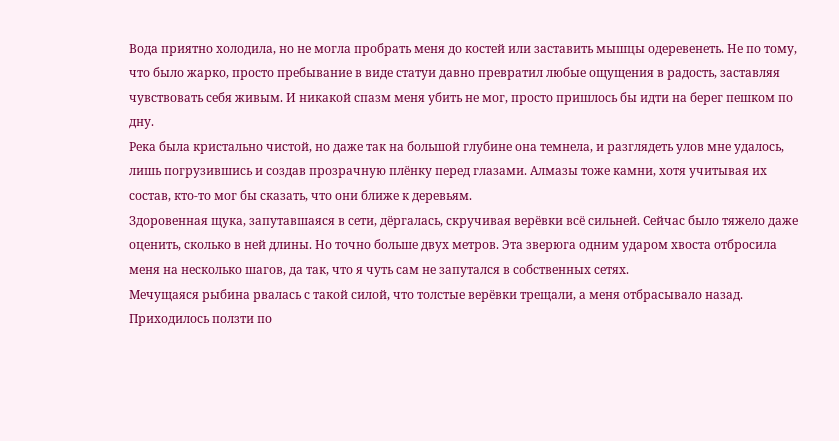Вода приятно холодила, но не могла пробрать меня до костей или заставить мышцы одеревенеть. Не по тому, что было жарко, просто пребывание в виде статуи давно превратил любые ощущения в радость, заставляя чувствовать себя живым. И никакой спазм меня убить не мог, просто пришлось бы идти на берег пешком по дну.
Река была кристально чистой, но даже так на большой глубине она темнела, и разглядеть улов мне удалось, лишь погрузившись и создав прозрачную плёнку перед глазами. Алмазы тоже камни, хотя учитывая их состав, кто-то мог бы сказать, что они ближе к деревьям.
Здоровенная щука, запутавшаяся в сети, дёргалась, скручивая верёвки всё сильней. Сейчас было тяжело даже оценить, сколько в ней длины. Но точно больше двух метров. Эта зверюга одним ударом хвоста отбросила меня на несколько шагов, да так, что я чуть сам не запутался в собственных сетях.
Мечущаяся рыбина рвалась с такой силой, что толстые верёвки трещали, а меня отбрасывало назад. Приходилось ползти по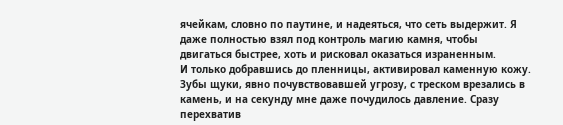ячейкам, словно по паутине, и надеяться, что сеть выдержит. Я даже полностью взял под контроль магию камня, чтобы двигаться быстрее, хоть и рисковал оказаться израненным.
И только добравшись до пленницы, активировал каменную кожу. Зубы щуки, явно почувствовавшей угрозу, с треском врезались в камень, и на секунду мне даже почудилось давление. Сразу перехватив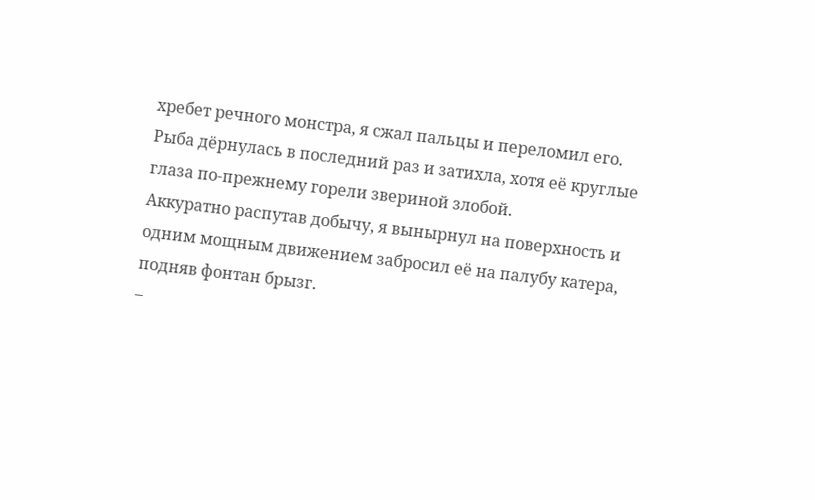хребет речного монстра, я сжал пальцы и переломил его. Рыба дёрнулась в последний раз и затихла, хотя её круглые глаза по-прежнему горели звериной злобой.
Аккуратно распутав добычу, я вынырнул на поверхность и одним мощным движением забросил её на палубу катера, подняв фонтан брызг.
–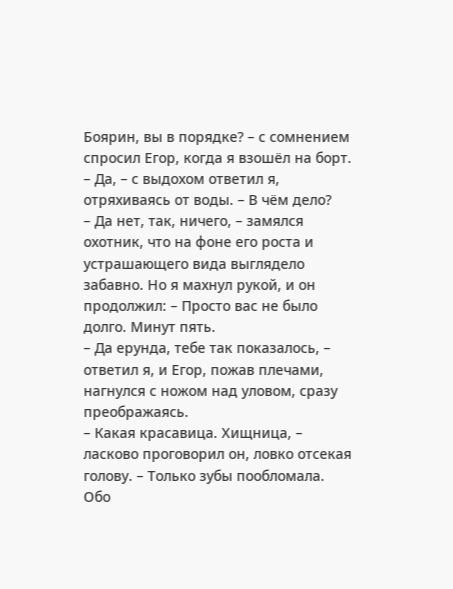Боярин, вы в порядке? – с сомнением спросил Егор, когда я взошёл на борт.
– Да, – с выдохом ответил я, отряхиваясь от воды. – В чём дело?
– Да нет, так, ничего, – замялся охотник, что на фоне его роста и устрашающего вида выглядело забавно. Но я махнул рукой, и он продолжил: – Просто вас не было долго. Минут пять.
– Да ерунда, тебе так показалось, – ответил я, и Егор, пожав плечами, нагнулся с ножом над уловом, сразу преображаясь.
– Какая красавица. Хищница, – ласково проговорил он, ловко отсекая голову. – Только зубы пообломала. Обо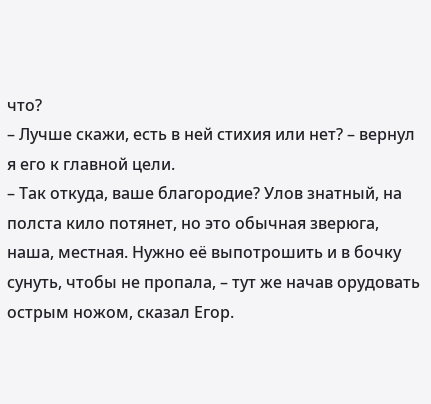что?
– Лучше скажи, есть в ней стихия или нет? – вернул я его к главной цели.
– Так откуда, ваше благородие? Улов знатный, на полста кило потянет, но это обычная зверюга, наша, местная. Нужно её выпотрошить и в бочку сунуть, чтобы не пропала, – тут же начав орудовать острым ножом, сказал Егор.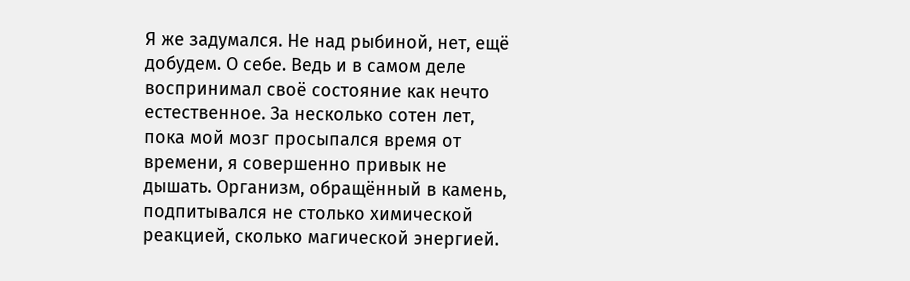Я же задумался. Не над рыбиной, нет, ещё добудем. О себе. Ведь и в самом деле воспринимал своё состояние как нечто естественное. За несколько сотен лет, пока мой мозг просыпался время от времени, я совершенно привык не дышать. Организм, обращённый в камень, подпитывался не столько химической реакцией, сколько магической энергией.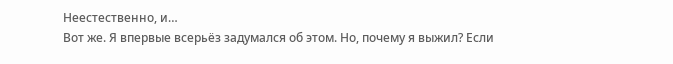Неестественно, и…
Вот же. Я впервые всерьёз задумался об этом. Но, почему я выжил? Если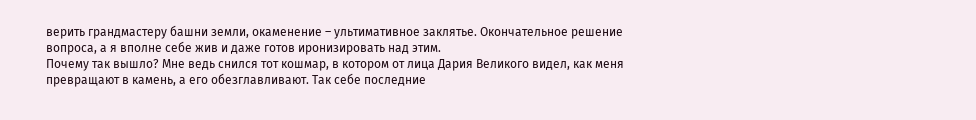верить грандмастеру башни земли, окаменение – ультимативное заклятье. Окончательное решение вопроса, а я вполне себе жив и даже готов иронизировать над этим.
Почему так вышло? Мне ведь снился тот кошмар, в котором от лица Дария Великого видел, как меня превращают в камень, а его обезглавливают. Так себе последние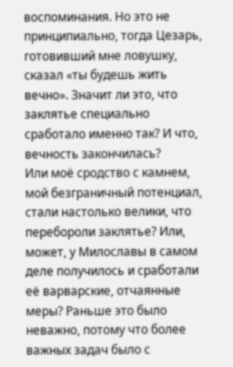воспоминания. Но это не принципиально, тогда Цезарь, готовивший мне ловушку, сказал «ты будешь жить вечно». Значит ли это, что заклятье специально сработало именно так? И что, вечность закончилась?
Или моё сродство с камнем, мой безграничный потенциал, стали настолько велики, что перебороли заклятье? Или, может, у Милославы в самом деле получилось и сработали её варварские, отчаянные меры? Раньше это было неважно, потому что более важных задач было с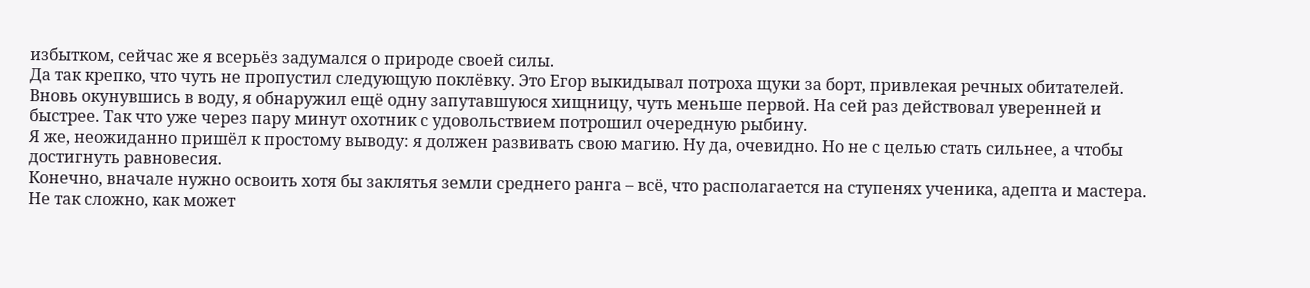избытком, сейчас же я всерьёз задумался о природе своей силы.
Да так крепко, что чуть не пропустил следующую поклёвку. Это Егор выкидывал потроха щуки за борт, привлекая речных обитателей. Вновь окунувшись в воду, я обнаружил ещё одну запутавшуюся хищницу, чуть меньше первой. На сей раз действовал уверенней и быстрее. Так что уже через пару минут охотник с удовольствием потрошил очередную рыбину.
Я же, неожиданно пришёл к простому выводу: я должен развивать свою магию. Ну да, очевидно. Но не с целью стать сильнее, а чтобы достигнуть равновесия.
Конечно, вначале нужно освоить хотя бы заклятья земли среднего ранга – всё, что располагается на ступенях ученика, адепта и мастера. Не так сложно, как может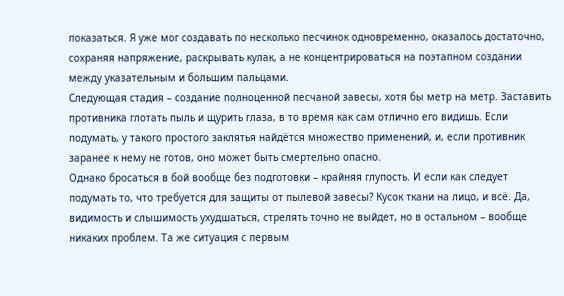показаться. Я уже мог создавать по несколько песчинок одновременно, оказалось достаточно, сохраняя напряжение, раскрывать кулак, а не концентрироваться на поэтапном создании между указательным и большим пальцами.
Следующая стадия – создание полноценной песчаной завесы, хотя бы метр на метр. Заставить противника глотать пыль и щурить глаза, в то время как сам отлично его видишь. Если подумать, у такого простого заклятья найдётся множество применений, и, если противник заранее к нему не готов, оно может быть смертельно опасно.
Однако бросаться в бой вообще без подготовки – крайняя глупость. И если как следует подумать то, что требуется для защиты от пылевой завесы? Кусок ткани на лицо, и всё. Да, видимость и слышимость ухудшаться, стрелять точно не выйдет, но в остальном – вообще никаких проблем. Та же ситуация с первым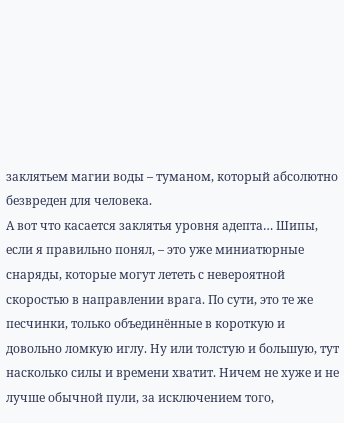заклятьем магии воды – туманом, который абсолютно безвреден для человека.
А вот что касается заклятья уровня адепта… Шипы, если я правильно понял, – это уже миниатюрные снаряды, которые могут лететь с невероятной скоростью в направлении врага. По сути, это те же песчинки, только объединённые в короткую и довольно ломкую иглу. Ну или толстую и большую, тут насколько силы и времени хватит. Ничем не хуже и не лучше обычной пули, за исключением того,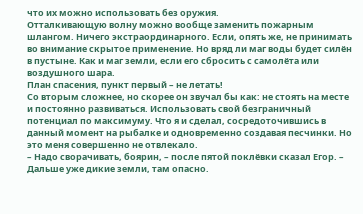что их можно использовать без оружия.
Отталкивающую волну можно вообще заменить пожарным шлангом. Ничего экстраординарного. Если, опять же, не принимать во внимание скрытое применение. Но вряд ли маг воды будет силён в пустыне. Как и маг земли, если его сбросить с самолёта или воздушного шара.
План спасения, пункт первый – не летать!
Со вторым сложнее, но скорее он звучал бы как: не стоять на месте и постоянно развиваться. Использовать свой безграничный потенциал по максимуму. Что я и сделал, сосредоточившись в данный момент на рыбалке и одновременно создавая песчинки. Но это меня совершенно не отвлекало.
– Надо сворачивать, боярин, – после пятой поклёвки сказал Егор. – Дальше уже дикие земли, там опасно.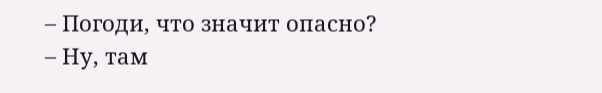– Погоди, что значит опасно?
– Ну, там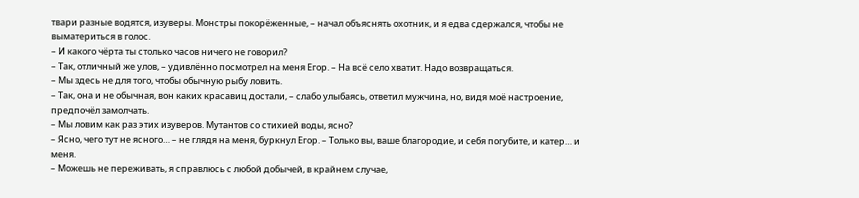твари разные водятся, изуверы. Монстры покорёженные, – начал объяснять охотник, и я едва сдержался, чтобы не выматериться в голос.
– И какого чёрта ты столько часов ничего не говорил?
– Так, отличный же улов, – удивлённо посмотрел на меня Егор. – На всё село хватит. Надо возвращаться.
– Мы здесь не для того, чтобы обычную рыбу ловить.
– Так, она и не обычная, вон каких красавиц достали, – слабо улыбаясь, ответил мужчина, но, видя моё настроение, предпочёл замолчать.
– Мы ловим как раз этих изуверов. Мутантов со стихией воды, ясно?
– Ясно, чего тут не ясного… – не глядя на меня, буркнул Егор. – Только вы, ваше благородие, и себя погубите, и катер… и меня.
– Можешь не переживать, я справлюсь с любой добычей, в крайнем случае,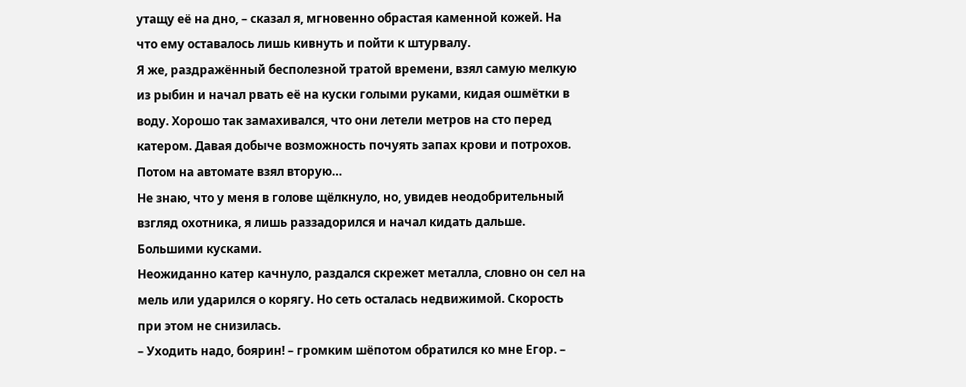утащу её на дно, – сказал я, мгновенно обрастая каменной кожей. На что ему оставалось лишь кивнуть и пойти к штурвалу.
Я же, раздражённый бесполезной тратой времени, взял самую мелкую из рыбин и начал рвать её на куски голыми руками, кидая ошмётки в воду. Хорошо так замахивался, что они летели метров на сто перед катером. Давая добыче возможность почуять запах крови и потрохов. Потом на автомате взял вторую…
Не знаю, что у меня в голове щёлкнуло, но, увидев неодобрительный взгляд охотника, я лишь раззадорился и начал кидать дальше. Большими кусками.
Неожиданно катер качнуло, раздался скрежет металла, словно он сел на мель или ударился о корягу. Но сеть осталась недвижимой. Скорость при этом не снизилась.
– Уходить надо, боярин! – громким шёпотом обратился ко мне Егор. –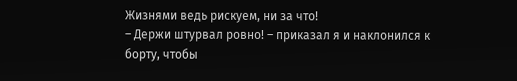Жизнями ведь рискуем, ни за что!
– Держи штурвал ровно! – приказал я и наклонился к борту, чтобы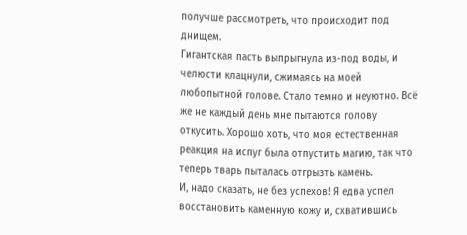получше рассмотреть, что происходит под днищем.
Гигантская пасть выпрыгнула из-под воды, и челюсти клацнули, сжимаясь на моей любопытной голове. Стало темно и неуютно. Всё же не каждый день мне пытаются голову откусить. Хорошо хоть, что моя естественная реакция на испуг была отпустить магию, так что теперь тварь пыталась отгрызть камень.
И, надо сказать, не без успехов! Я едва успел восстановить каменную кожу и, схватившись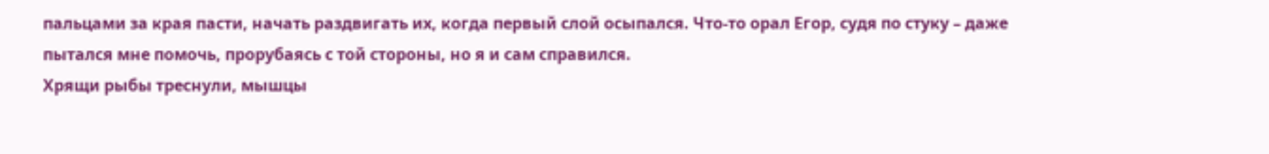пальцами за края пасти, начать раздвигать их, когда первый слой осыпался. Что-то орал Егор, судя по стуку – даже пытался мне помочь, прорубаясь с той стороны, но я и сам справился.
Хрящи рыбы треснули, мышцы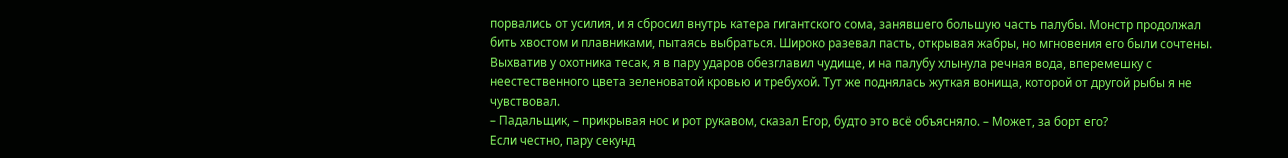порвались от усилия, и я сбросил внутрь катера гигантского сома, занявшего большую часть палубы. Монстр продолжал бить хвостом и плавниками, пытаясь выбраться. Широко разевал пасть, открывая жабры, но мгновения его были сочтены.
Выхватив у охотника тесак, я в пару ударов обезглавил чудище, и на палубу хлынула речная вода, вперемешку с неестественного цвета зеленоватой кровью и требухой. Тут же поднялась жуткая вонища, которой от другой рыбы я не чувствовал.
– Падальщик, – прикрывая нос и рот рукавом, сказал Егор, будто это всё объясняло. – Может, за борт его?
Если честно, пару секунд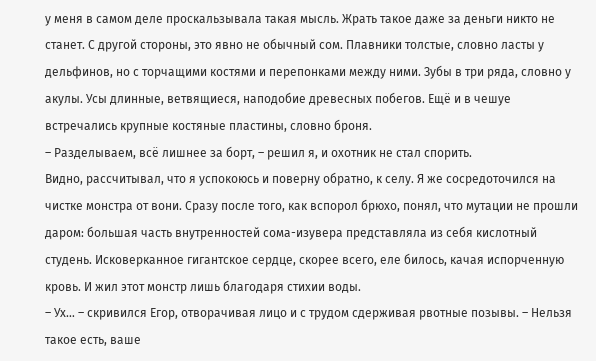у меня в самом деле проскальзывала такая мысль. Жрать такое даже за деньги никто не станет. С другой стороны, это явно не обычный сом. Плавники толстые, словно ласты у дельфинов, но с торчащими костями и перепонками между ними. Зубы в три ряда, словно у акулы. Усы длинные, ветвящиеся, наподобие древесных побегов. Ещё и в чешуе встречались крупные костяные пластины, словно броня.
– Разделываем, всё лишнее за борт, – решил я, и охотник не стал спорить.
Видно, рассчитывал, что я успокоюсь и поверну обратно, к селу. Я же сосредоточился на чистке монстра от вони. Сразу после того, как вспорол брюхо, понял, что мутации не прошли даром: большая часть внутренностей сома-изувера представляла из себя кислотный студень. Исковерканное гигантское сердце, скорее всего, еле билось, качая испорченную кровь. И жил этот монстр лишь благодаря стихии воды.
– Ух… – скривился Егор, отворачивая лицо и с трудом сдерживая рвотные позывы. – Нельзя такое есть, ваше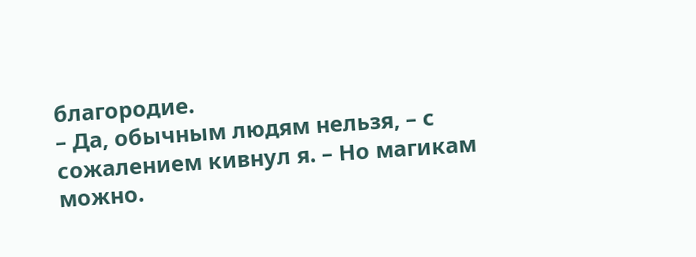благородие.
– Да, обычным людям нельзя, – с сожалением кивнул я. – Но магикам можно.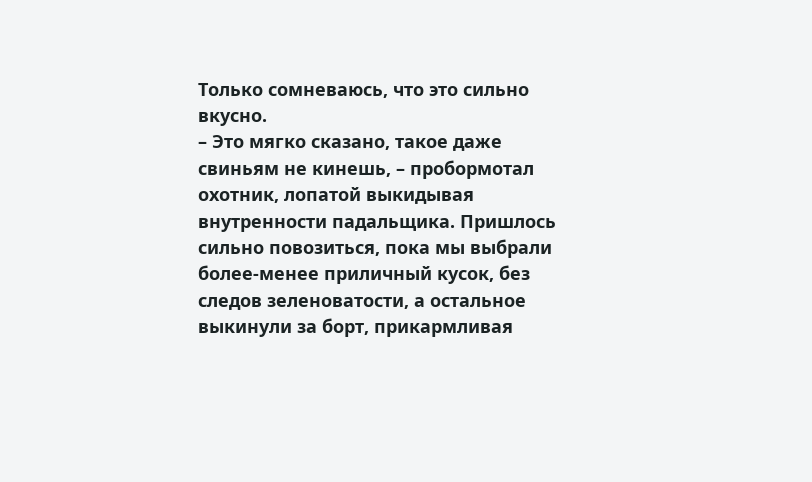Только сомневаюсь, что это сильно вкусно.
– Это мягко сказано, такое даже свиньям не кинешь, – пробормотал охотник, лопатой выкидывая внутренности падальщика. Пришлось сильно повозиться, пока мы выбрали более-менее приличный кусок, без следов зеленоватости, а остальное выкинули за борт, прикармливая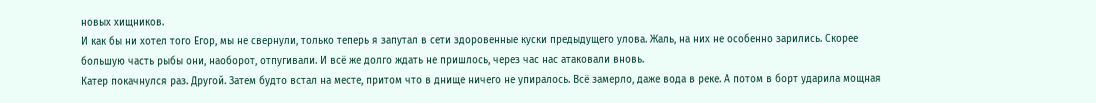новых хищников.
И как бы ни хотел того Егор, мы не свернули, только теперь я запутал в сети здоровенные куски предыдущего улова. Жаль, на них не особенно зарились. Скорее большую часть рыбы они, наоборот, отпугивали. И всё же долго ждать не пришлось, через час нас атаковали вновь.
Катер покачнулся раз. Другой. Затем будто встал на месте, притом что в днище ничего не упиралось. Всё замерло, даже вода в реке. А потом в борт ударила мощная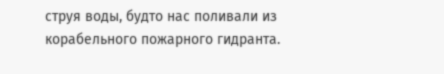струя воды, будто нас поливали из корабельного пожарного гидранта.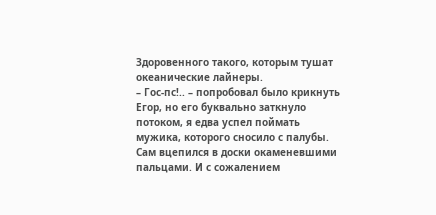Здоровенного такого, которым тушат океанические лайнеры.
– Гос-пс!.. – попробовал было крикнуть Егор, но его буквально заткнуло потоком, я едва успел поймать мужика, которого сносило с палубы. Сам вцепился в доски окаменевшими пальцами. И с сожалением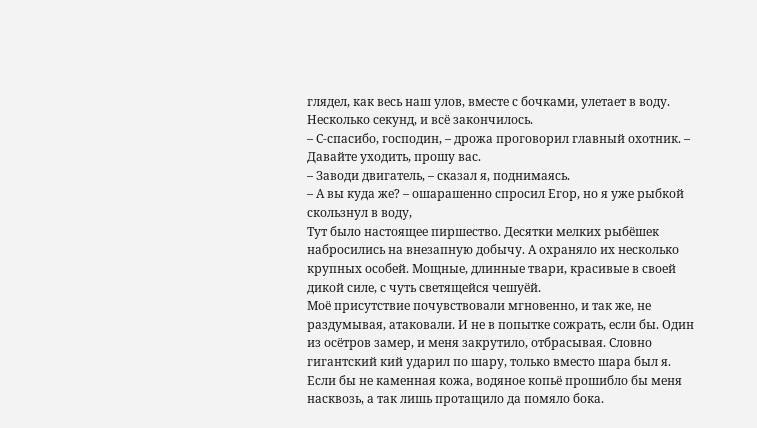глядел, как весь наш улов, вместе с бочками, улетает в воду. Несколько секунд, и всё закончилось.
– С-спасибо, господин, – дрожа проговорил главный охотник. – Давайте уходить, прошу вас.
– Заводи двигатель, – сказал я, поднимаясь.
– А вы куда же? – ошарашенно спросил Егор, но я уже рыбкой скользнул в воду,
Тут было настоящее пиршество. Десятки мелких рыбёшек набросились на внезапную добычу. А охраняло их несколько крупных особей. Мощные, длинные твари, красивые в своей дикой силе, с чуть светящейся чешуёй.
Моё присутствие почувствовали мгновенно, и так же, не раздумывая, атаковали. И не в попытке сожрать, если бы. Один из осётров замер, и меня закрутило, отбрасывая. Словно гигантский кий ударил по шару, только вместо шара был я. Если бы не каменная кожа, водяное копьё прошибло бы меня насквозь, а так лишь протащило да помяло бока.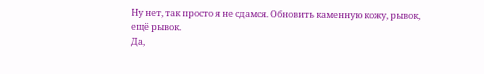Ну нет, так просто я не сдамся. Обновить каменную кожу, рывок, ещё рывок.
Да,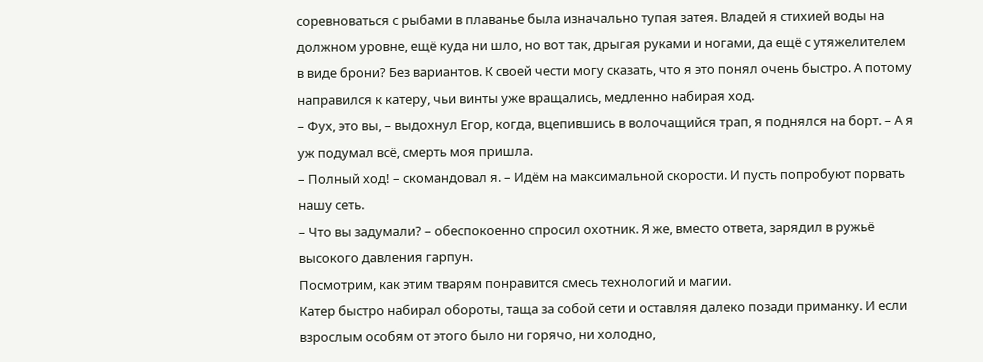соревноваться с рыбами в плаванье была изначально тупая затея. Владей я стихией воды на должном уровне, ещё куда ни шло, но вот так, дрыгая руками и ногами, да ещё с утяжелителем в виде брони? Без вариантов. К своей чести могу сказать, что я это понял очень быстро. А потому направился к катеру, чьи винты уже вращались, медленно набирая ход.
– Фух, это вы, – выдохнул Егор, когда, вцепившись в волочащийся трап, я поднялся на борт. – А я уж подумал всё, смерть моя пришла.
– Полный ход! – скомандовал я. – Идём на максимальной скорости. И пусть попробуют порвать нашу сеть.
– Что вы задумали? – обеспокоенно спросил охотник. Я же, вместо ответа, зарядил в ружьё высокого давления гарпун.
Посмотрим, как этим тварям понравится смесь технологий и магии.
Катер быстро набирал обороты, таща за собой сети и оставляя далеко позади приманку. И если взрослым особям от этого было ни горячо, ни холодно,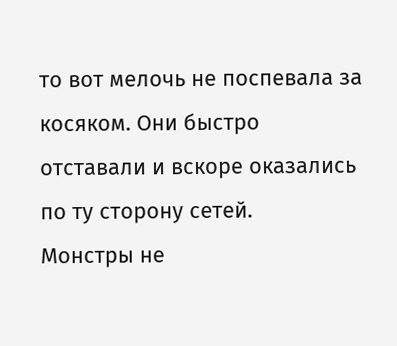то вот мелочь не поспевала за косяком. Они быстро отставали и вскоре оказались по ту сторону сетей.
Монстры не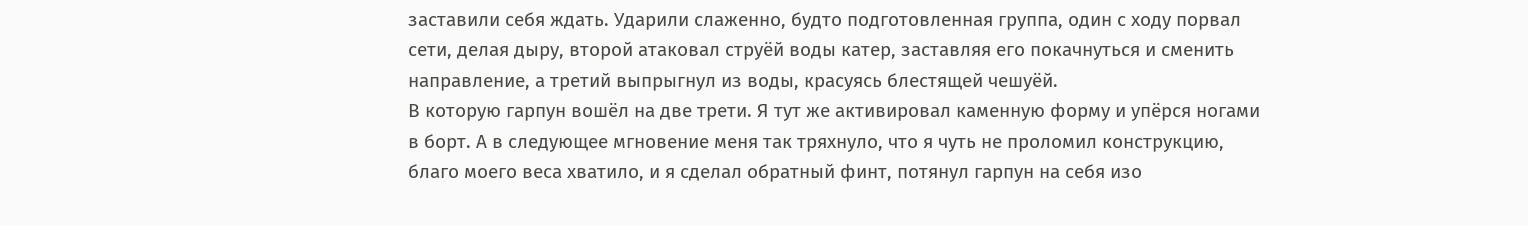заставили себя ждать. Ударили слаженно, будто подготовленная группа, один с ходу порвал сети, делая дыру, второй атаковал струёй воды катер, заставляя его покачнуться и сменить направление, а третий выпрыгнул из воды, красуясь блестящей чешуёй.
В которую гарпун вошёл на две трети. Я тут же активировал каменную форму и упёрся ногами в борт. А в следующее мгновение меня так тряхнуло, что я чуть не проломил конструкцию, благо моего веса хватило, и я сделал обратный финт, потянул гарпун на себя изо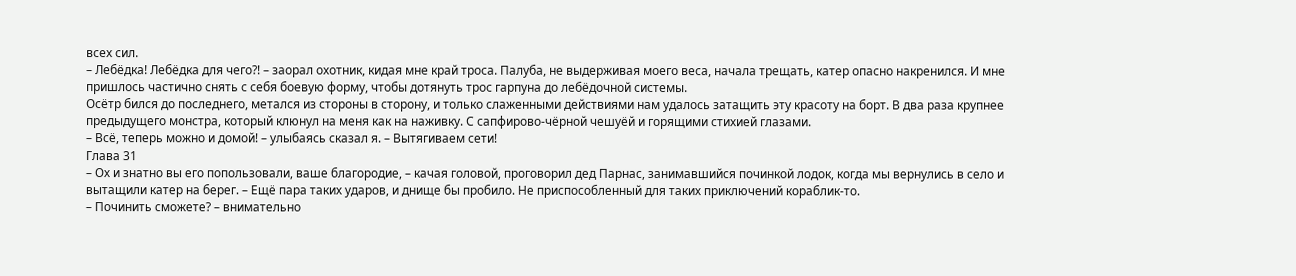всех сил.
– Лебёдка! Лебёдка для чего⁈ – заорал охотник, кидая мне край троса. Палуба, не выдерживая моего веса, начала трещать, катер опасно накренился. И мне пришлось частично снять с себя боевую форму, чтобы дотянуть трос гарпуна до лебёдочной системы.
Осётр бился до последнего, метался из стороны в сторону, и только слаженными действиями нам удалось затащить эту красоту на борт. В два раза крупнее предыдущего монстра, который клюнул на меня как на наживку. С сапфирово-чёрной чешуёй и горящими стихией глазами.
– Всё, теперь можно и домой! – улыбаясь сказал я. – Вытягиваем сети!
Глава 31
– Ох и знатно вы его попользовали, ваше благородие, – качая головой, проговорил дед Парнас, занимавшийся починкой лодок, когда мы вернулись в село и вытащили катер на берег. – Ещё пара таких ударов, и днище бы пробило. Не приспособленный для таких приключений кораблик-то.
– Починить сможете? – внимательно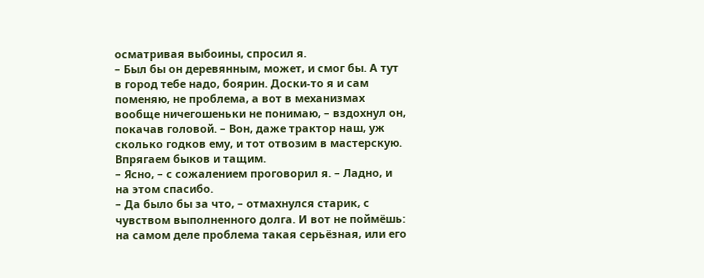осматривая выбоины, спросил я.
– Был бы он деревянным, может, и смог бы. А тут в город тебе надо, боярин. Доски-то я и сам поменяю, не проблема, а вот в механизмах вообще ничегошеньки не понимаю, – вздохнул он, покачав головой. – Вон, даже трактор наш, уж сколько годков ему, и тот отвозим в мастерскую. Впрягаем быков и тащим.
– Ясно, – с сожалением проговорил я. – Ладно, и на этом спасибо.
– Да было бы за что, – отмахнулся старик, с чувством выполненного долга. И вот не поймёшь: на самом деле проблема такая серьёзная, или его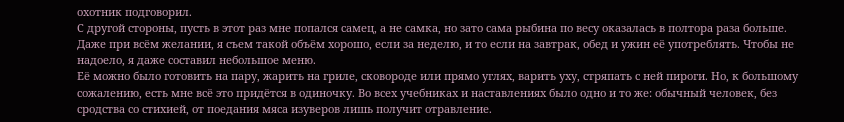охотник подговорил.
С другой стороны, пусть в этот раз мне попался самец, а не самка, но зато сама рыбина по весу оказалась в полтора раза больше. Даже при всём желании, я съем такой объём хорошо, если за неделю, и то если на завтрак, обед и ужин её употреблять. Чтобы не надоело, я даже составил небольшое меню.
Её можно было готовить на пару, жарить на гриле, сковороде или прямо углях, варить уху, стряпать с ней пироги. Но, к большому сожалению, есть мне всё это придётся в одиночку. Во всех учебниках и наставлениях было одно и то же: обычный человек, без сродства со стихией, от поедания мяса изуверов лишь получит отравление.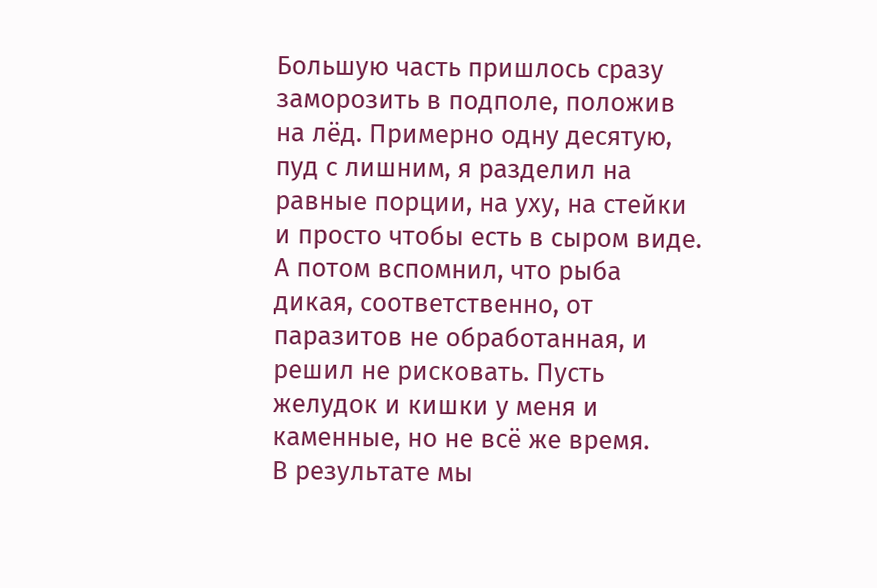Большую часть пришлось сразу заморозить в подполе, положив на лёд. Примерно одну десятую, пуд с лишним, я разделил на равные порции, на уху, на стейки и просто чтобы есть в сыром виде. А потом вспомнил, что рыба дикая, соответственно, от паразитов не обработанная, и решил не рисковать. Пусть желудок и кишки у меня и каменные, но не всё же время.
В результате мы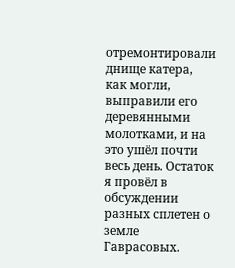отремонтировали днище катера, как могли, выправили его деревянными молотками, и на это ушёл почти весь день. Остаток я провёл в обсуждении разных сплетен о земле Гаврасовых.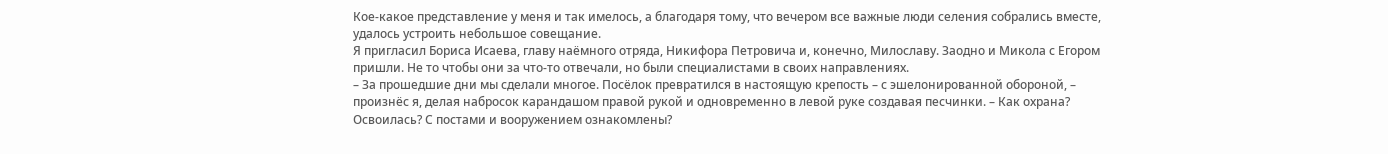Кое-какое представление у меня и так имелось, а благодаря тому, что вечером все важные люди селения собрались вместе, удалось устроить небольшое совещание.
Я пригласил Бориса Исаева, главу наёмного отряда, Никифора Петровича и, конечно, Милославу. Заодно и Микола с Егором пришли. Не то чтобы они за что-то отвечали, но были специалистами в своих направлениях.
– За прошедшие дни мы сделали многое. Посёлок превратился в настоящую крепость – с эшелонированной обороной, – произнёс я, делая набросок карандашом правой рукой и одновременно в левой руке создавая песчинки. – Как охрана? Освоилась? С постами и вооружением ознакомлены?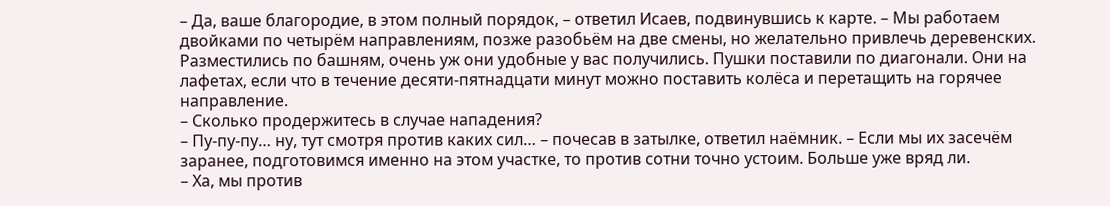– Да, ваше благородие, в этом полный порядок, – ответил Исаев, подвинувшись к карте. – Мы работаем двойками по четырём направлениям, позже разобьём на две смены, но желательно привлечь деревенских. Разместились по башням, очень уж они удобные у вас получились. Пушки поставили по диагонали. Они на лафетах, если что в течение десяти-пятнадцати минут можно поставить колёса и перетащить на горячее направление.
– Сколько продержитесь в случае нападения?
– Пу-пу-пу… ну, тут смотря против каких сил… – почесав в затылке, ответил наёмник. – Если мы их засечём заранее, подготовимся именно на этом участке, то против сотни точно устоим. Больше уже вряд ли.
– Ха, мы против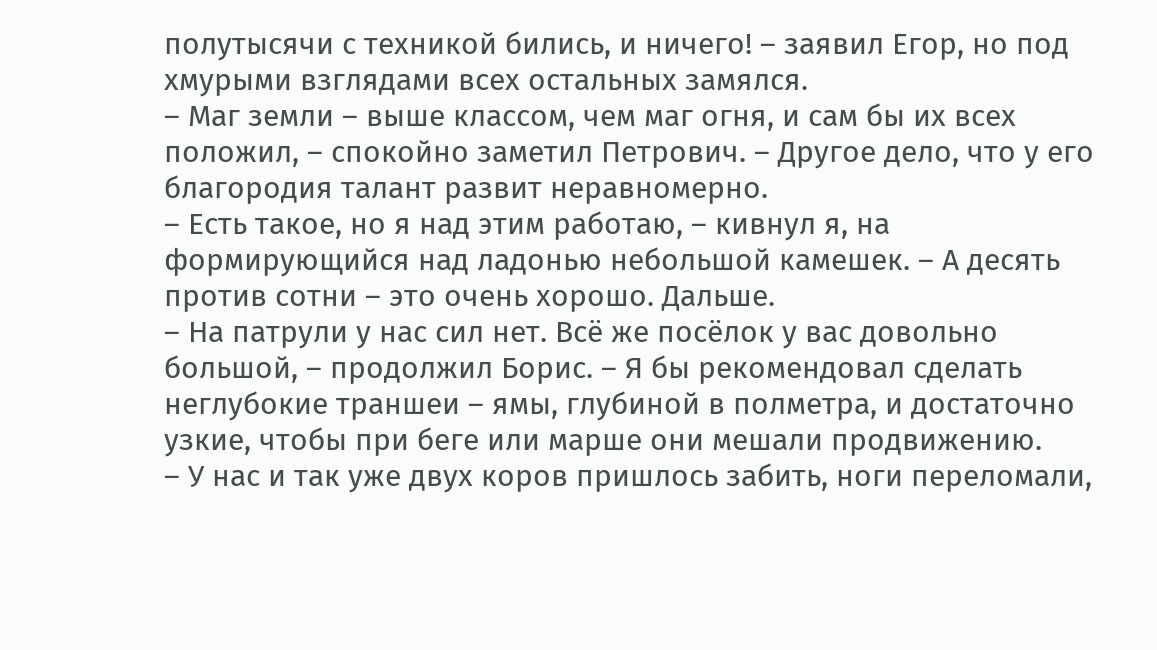полутысячи с техникой бились, и ничего! – заявил Егор, но под хмурыми взглядами всех остальных замялся.
– Маг земли – выше классом, чем маг огня, и сам бы их всех положил, – спокойно заметил Петрович. – Другое дело, что у его благородия талант развит неравномерно.
– Есть такое, но я над этим работаю, – кивнул я, на формирующийся над ладонью небольшой камешек. – А десять против сотни – это очень хорошо. Дальше.
– На патрули у нас сил нет. Всё же посёлок у вас довольно большой, – продолжил Борис. – Я бы рекомендовал сделать неглубокие траншеи – ямы, глубиной в полметра, и достаточно узкие, чтобы при беге или марше они мешали продвижению.
– У нас и так уже двух коров пришлось забить, ноги переломали,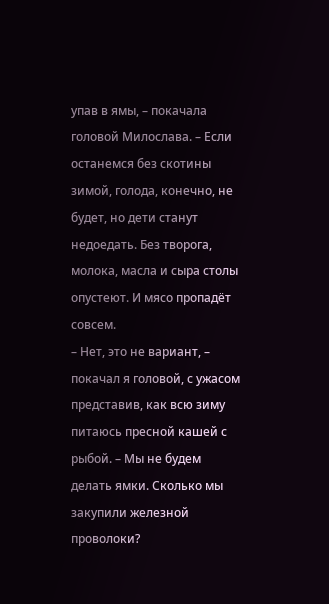упав в ямы, – покачала головой Милослава. – Если останемся без скотины зимой, голода, конечно, не будет, но дети станут недоедать. Без творога, молока, масла и сыра столы опустеют. И мясо пропадёт совсем.
– Нет, это не вариант, – покачал я головой, с ужасом представив, как всю зиму питаюсь пресной кашей с рыбой. – Мы не будем делать ямки. Сколько мы закупили железной проволоки?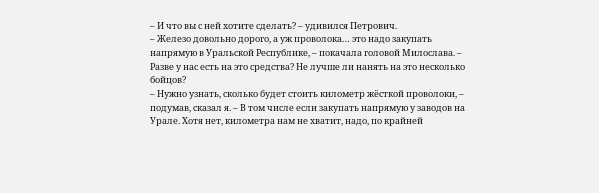– И что вы с ней хотите сделать? – удивился Петрович.
– Железо довольно дорого, а уж проволока… это надо закупать напрямую в Уральской Республике, – покачала головой Милослава. – Разве у нас есть на это средства? Не лучше ли нанять на это несколько бойцов?
– Нужно узнать, сколько будет стоить километр жёсткой проволоки, – подумав, сказал я. – В том числе если закупать напрямую у заводов на Урале. Хотя нет, километра нам не хватит, надо, по крайней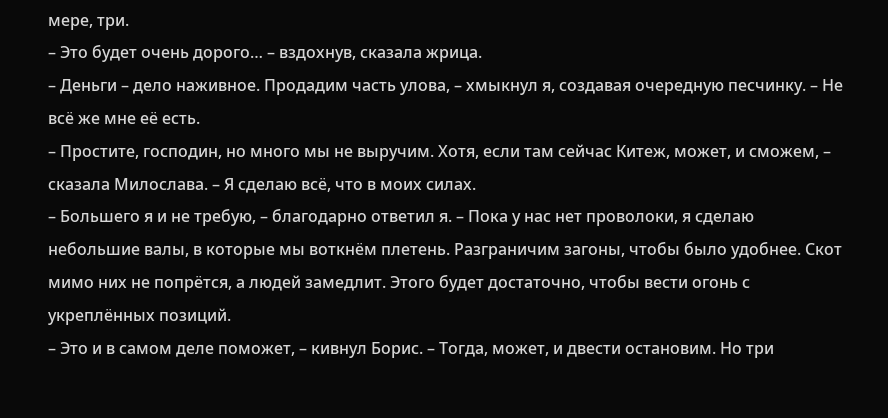мере, три.
– Это будет очень дорого… – вздохнув, сказала жрица.
– Деньги – дело наживное. Продадим часть улова, – хмыкнул я, создавая очередную песчинку. – Не всё же мне её есть.
– Простите, господин, но много мы не выручим. Хотя, если там сейчас Китеж, может, и сможем, – сказала Милослава. – Я сделаю всё, что в моих силах.
– Большего я и не требую, – благодарно ответил я. – Пока у нас нет проволоки, я сделаю небольшие валы, в которые мы воткнём плетень. Разграничим загоны, чтобы было удобнее. Скот мимо них не попрётся, а людей замедлит. Этого будет достаточно, чтобы вести огонь с укреплённых позиций.
– Это и в самом деле поможет, – кивнул Борис. – Тогда, может, и двести остановим. Но три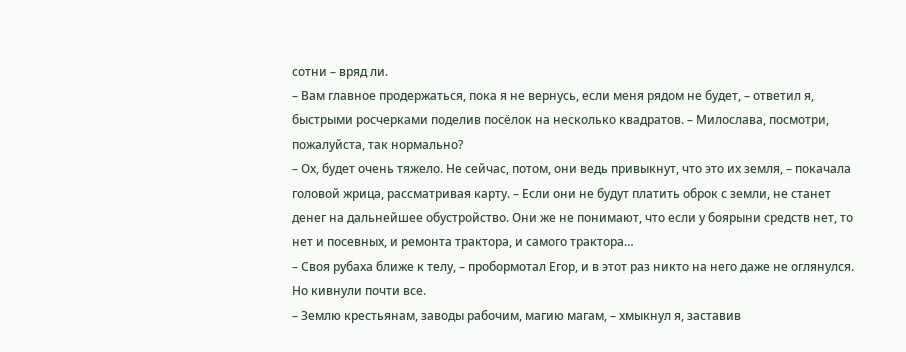сотни – вряд ли.
– Вам главное продержаться, пока я не вернусь, если меня рядом не будет, – ответил я, быстрыми росчерками поделив посёлок на несколько квадратов. – Милослава, посмотри, пожалуйста, так нормально?
– Ох, будет очень тяжело. Не сейчас, потом, они ведь привыкнут, что это их земля, – покачала головой жрица, рассматривая карту. – Если они не будут платить оброк с земли, не станет денег на дальнейшее обустройство. Они же не понимают, что если у боярыни средств нет, то нет и посевных, и ремонта трактора, и самого трактора…
– Своя рубаха ближе к телу, – пробормотал Егор, и в этот раз никто на него даже не оглянулся. Но кивнули почти все.
– Землю крестьянам, заводы рабочим, магию магам, – хмыкнул я, заставив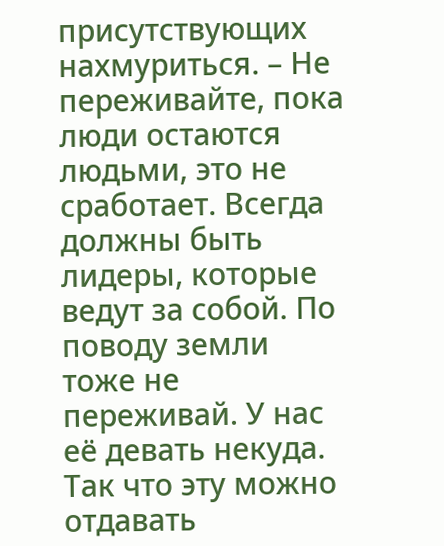присутствующих нахмуриться. – Не переживайте, пока люди остаются людьми, это не сработает. Всегда должны быть лидеры, которые ведут за собой. По поводу земли тоже не переживай. У нас её девать некуда. Так что эту можно отдавать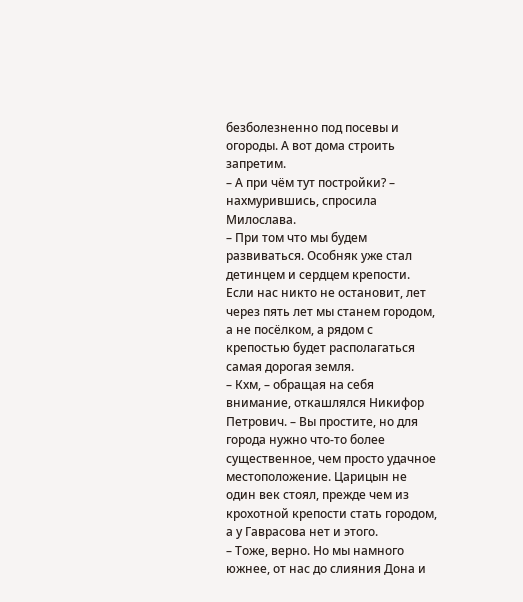безболезненно под посевы и огороды. А вот дома строить запретим.
– А при чём тут постройки? – нахмурившись, спросила Милослава.
– При том что мы будем развиваться. Особняк уже стал детинцем и сердцем крепости. Если нас никто не остановит, лет через пять лет мы станем городом, а не посёлком, а рядом с крепостью будет располагаться самая дорогая земля.
– Кхм, – обращая на себя внимание, откашлялся Никифор Петрович. – Вы простите, но для города нужно что-то более существенное, чем просто удачное местоположение. Царицын не один век стоял, прежде чем из крохотной крепости стать городом, а у Гаврасова нет и этого.
– Тоже, верно. Но мы намного южнее, от нас до слияния Дона и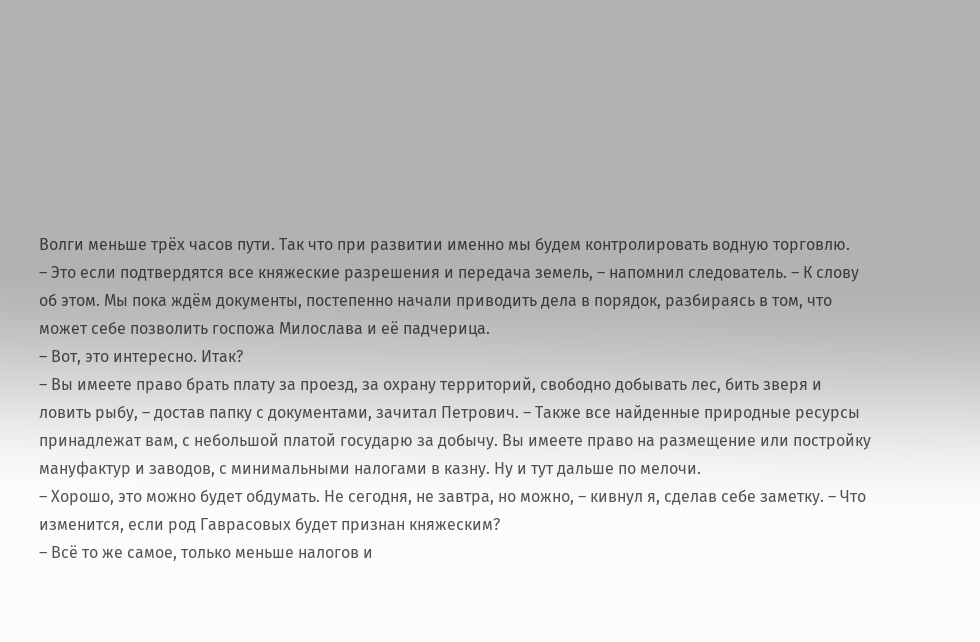Волги меньше трёх часов пути. Так что при развитии именно мы будем контролировать водную торговлю.
– Это если подтвердятся все княжеские разрешения и передача земель, – напомнил следователь. – К слову об этом. Мы пока ждём документы, постепенно начали приводить дела в порядок, разбираясь в том, что может себе позволить госпожа Милослава и её падчерица.
– Вот, это интересно. Итак?
– Вы имеете право брать плату за проезд, за охрану территорий, свободно добывать лес, бить зверя и ловить рыбу, – достав папку с документами, зачитал Петрович. – Также все найденные природные ресурсы принадлежат вам, с небольшой платой государю за добычу. Вы имеете право на размещение или постройку мануфактур и заводов, с минимальными налогами в казну. Ну и тут дальше по мелочи.
– Хорошо, это можно будет обдумать. Не сегодня, не завтра, но можно, – кивнул я, сделав себе заметку. – Что изменится, если род Гаврасовых будет признан княжеским?
– Всё то же самое, только меньше налогов и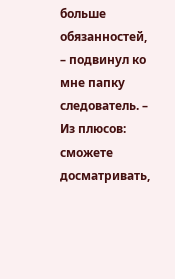больше обязанностей, – подвинул ко мне папку следователь. – Из плюсов: сможете досматривать,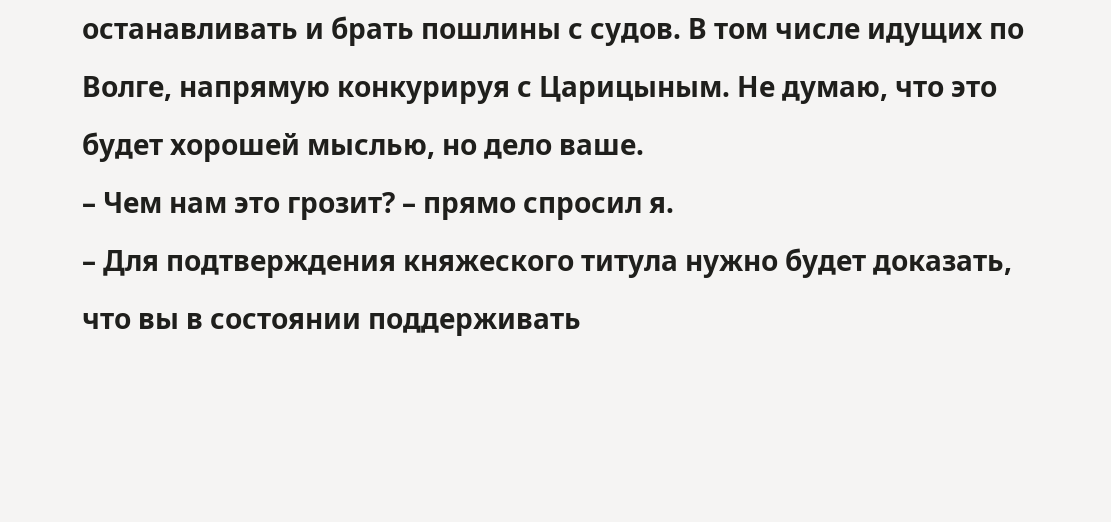останавливать и брать пошлины с судов. В том числе идущих по Волге, напрямую конкурируя с Царицыным. Не думаю, что это будет хорошей мыслью, но дело ваше.
– Чем нам это грозит? – прямо спросил я.
– Для подтверждения княжеского титула нужно будет доказать, что вы в состоянии поддерживать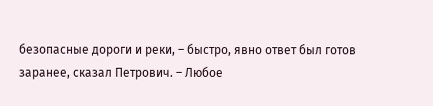безопасные дороги и реки, – быстро, явно ответ был готов заранее, сказал Петрович. – Любое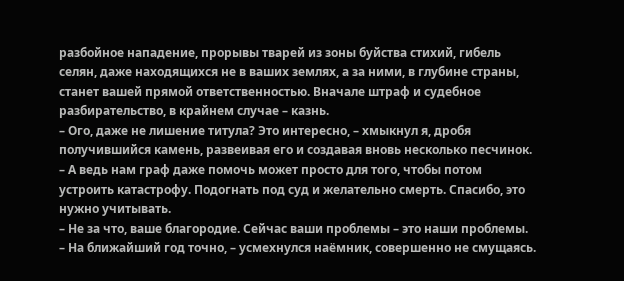разбойное нападение, прорывы тварей из зоны буйства стихий, гибель селян, даже находящихся не в ваших землях, а за ними, в глубине страны, станет вашей прямой ответственностью. Вначале штраф и судебное разбирательство, в крайнем случае – казнь.
– Ого, даже не лишение титула? Это интересно, – хмыкнул я, дробя получившийся камень, развеивая его и создавая вновь несколько песчинок. – А ведь нам граф даже помочь может просто для того, чтобы потом устроить катастрофу. Подогнать под суд и желательно смерть. Спасибо, это нужно учитывать.
– Не за что, ваше благородие. Сейчас ваши проблемы – это наши проблемы.
– На ближайший год точно, – усмехнулся наёмник, совершенно не смущаясь.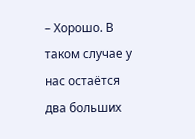– Хорошо. В таком случае у нас остаётся два больших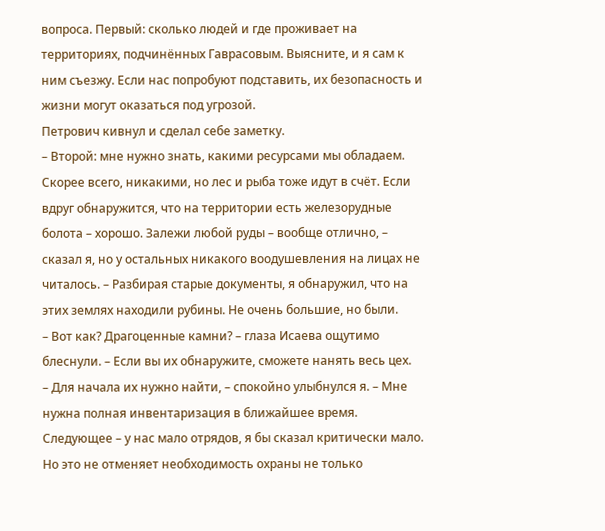вопроса. Первый: сколько людей и где проживает на территориях, подчинённых Гаврасовым. Выясните, и я сам к ним съезжу. Если нас попробуют подставить, их безопасность и жизни могут оказаться под угрозой.
Петрович кивнул и сделал себе заметку.
– Второй: мне нужно знать, какими ресурсами мы обладаем. Скорее всего, никакими, но лес и рыба тоже идут в счёт. Если вдруг обнаружится, что на территории есть железорудные болота – хорошо. Залежи любой руды – вообще отлично, – сказал я, но у остальных никакого воодушевления на лицах не читалось. – Разбирая старые документы, я обнаружил, что на этих землях находили рубины. Не очень большие, но были.
– Вот как? Драгоценные камни? – глаза Исаева ощутимо блеснули. – Если вы их обнаружите, сможете нанять весь цех.
– Для начала их нужно найти, – спокойно улыбнулся я. – Мне нужна полная инвентаризация в ближайшее время. Следующее – у нас мало отрядов, я бы сказал критически мало. Но это не отменяет необходимость охраны не только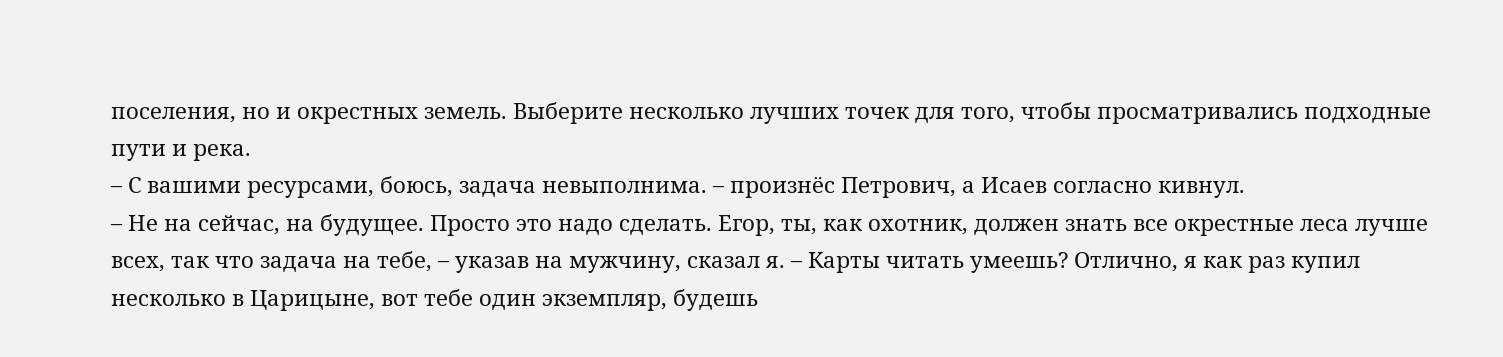поселения, но и окрестных земель. Выберите несколько лучших точек для того, чтобы просматривались подходные пути и река.
– С вашими ресурсами, боюсь, задача невыполнима. – произнёс Петрович, а Исаев согласно кивнул.
– Не на сейчас, на будущее. Просто это надо сделать. Егор, ты, как охотник, должен знать все окрестные леса лучше всех, так что задача на тебе, – указав на мужчину, сказал я. – Карты читать умеешь? Отлично, я как раз купил несколько в Царицыне, вот тебе один экземпляр, будешь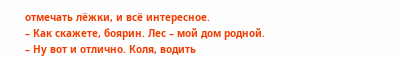отмечать лёжки, и всё интересное.
– Как скажете, боярин. Лес – мой дом родной.
– Ну вот и отлично. Коля, водить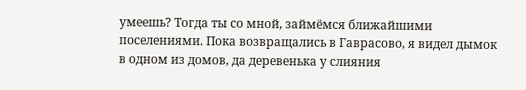умеешь? Тогда ты со мной, займёмся ближайшими поселениями. Пока возвращались в Гаврасово, я видел дымок в одном из домов, да деревенька у слияния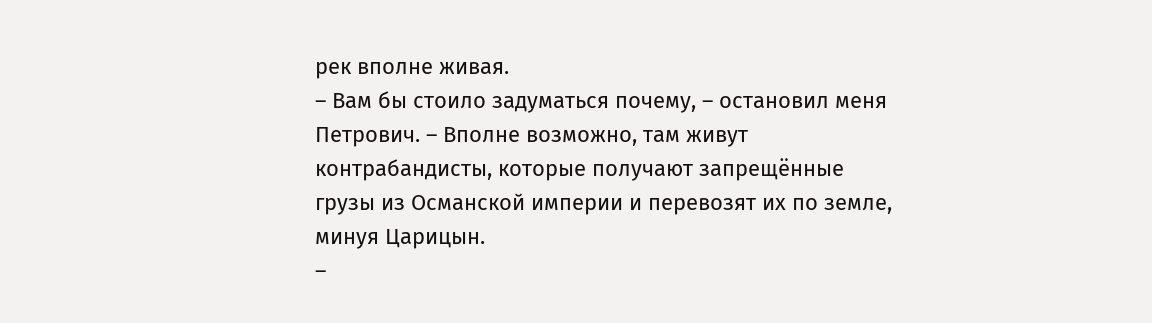рек вполне живая.
– Вам бы стоило задуматься почему, – остановил меня Петрович. – Вполне возможно, там живут контрабандисты, которые получают запрещённые грузы из Османской империи и перевозят их по земле, минуя Царицын.
–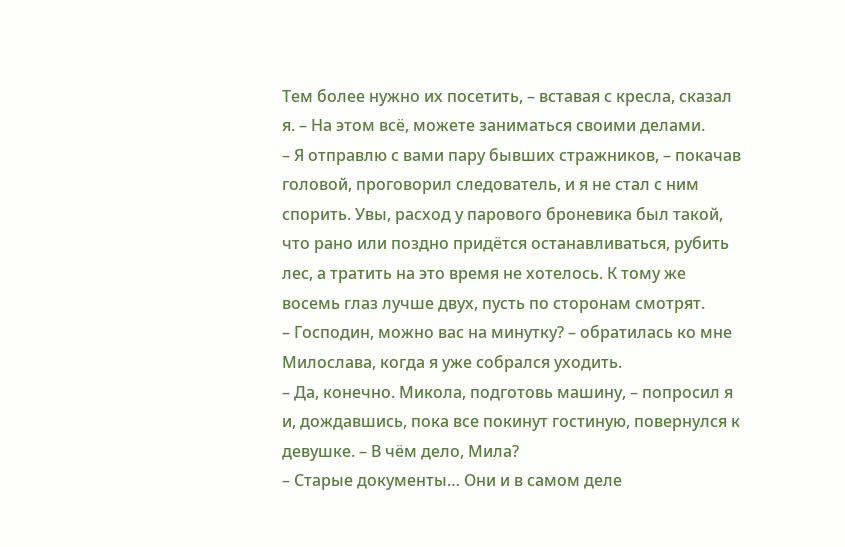Тем более нужно их посетить, – вставая с кресла, сказал я. – На этом всё, можете заниматься своими делами.
– Я отправлю с вами пару бывших стражников, – покачав головой, проговорил следователь, и я не стал с ним спорить. Увы, расход у парового броневика был такой, что рано или поздно придётся останавливаться, рубить лес, а тратить на это время не хотелось. К тому же восемь глаз лучше двух, пусть по сторонам смотрят.
– Господин, можно вас на минутку? – обратилась ко мне Милослава, когда я уже собрался уходить.
– Да, конечно. Микола, подготовь машину, – попросил я и, дождавшись, пока все покинут гостиную, повернулся к девушке. – В чём дело, Мила?
– Старые документы… Они и в самом деле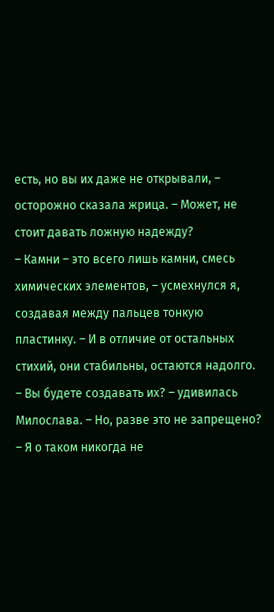есть, но вы их даже не открывали, – осторожно сказала жрица. – Может, не стоит давать ложную надежду?
– Камни – это всего лишь камни, смесь химических элементов, – усмехнулся я, создавая между пальцев тонкую пластинку. – И в отличие от остальных стихий, они стабильны, остаются надолго.
– Вы будете создавать их? – удивилась Милослава. – Но, разве это не запрещено?
– Я о таком никогда не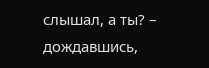слышал, а ты? – дождавшись,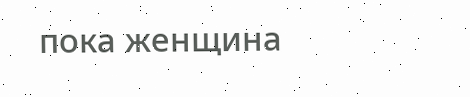пока женщина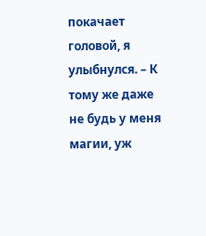покачает головой, я улыбнулся. – К тому же даже не будь у меня магии, уж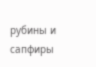рубины и сапфиры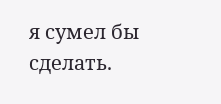я сумел бы сделать.